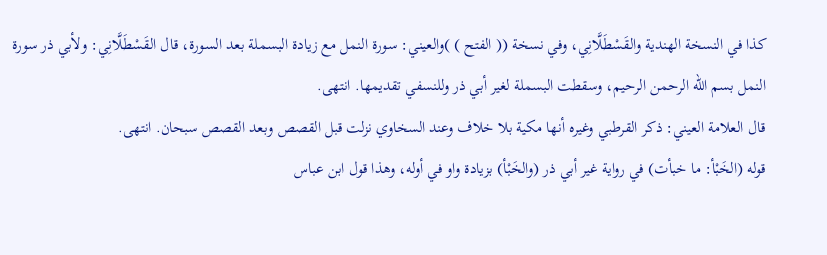كذا في النسخة الهندية والقَسْطَلَّانِي، وفي نسخة (( الفتح ) )والعيني: سورة النمل مع زيادة البسملة بعد السورة، قال القَسْطَلَّانِي: ولأبي ذر سورة النمل بسم الله الرحمن الرحيم، وسقطت البسملة لغير أبي ذر وللنسفي تقديمها. انتهى.
قال العلامة العيني: ذكر القرطبي وغيره أنها مكية بلا خلاف وعند السخاوي نزلت قبل القصص وبعد القصص سبحان. انتهى.
قوله (الخَبْأ: ما خبأت) في رواية غير أبي ذر (والخَبْأ) بزيادة واو في أوله، وهذا قول ابن عباس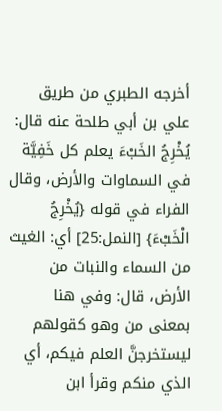أخرجه الطبري من طريق علي بن أبي طلحة عنه قال: يُخْرِجُ الخَبْءَ يعلم كل خَفِيَّة في السماوات والأرض، وقال الفراء في قوله {يُخْرِجُ الْخَبْءَ} [النمل:25] أي: الغيث من السماء والنبات من الأرض، قال: وفي هنا بمعنى من وهو كقولهم ليستخرجنَّ العلم فيكم، أي الذي منكم وقرأ ابن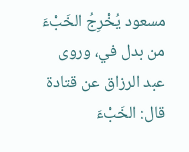مسعود يُخْرِجُ الخَبْءَ من بدل في، وروى عبد الرزاق عن قتادة قال: الخَبْءَ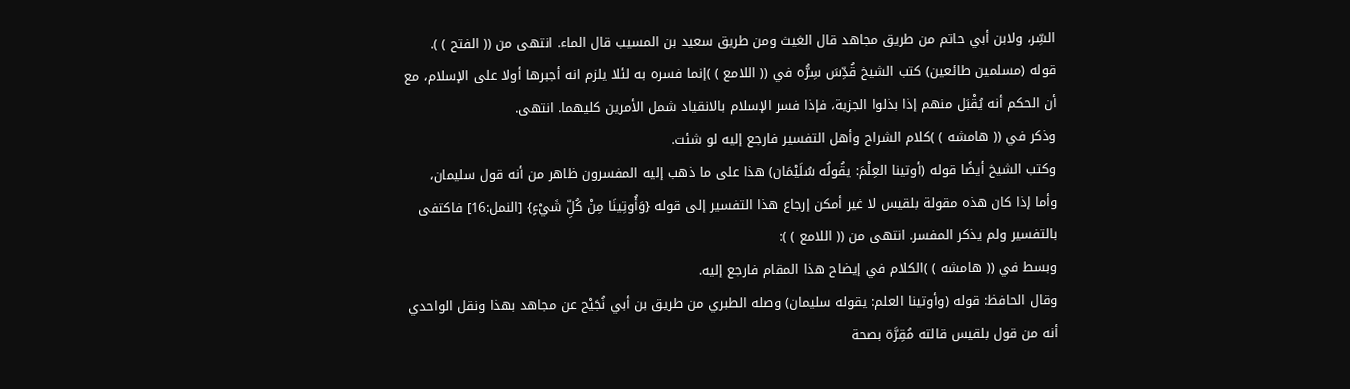السِّر، ولابن أبي حاتم من طريق مجاهد قال الغيث ومن طريق سعيد بن المسيب قال الماء. انتهى من (( الفتح ) ).
قوله (مسلمين طائعين) كتب الشيخ قُدِّسَ سِرُّه في (( اللامع ) )إنما فسره به لئلا يلزم انه أجبرها أولا على الإسلام، مع أن الحكم أنه يُقْبَل منهم إذا بذلوا الجزية، فإذا فسر الإسلام بالانقياد شمل الأمرين كليهما. انتهى.
وذكر في (( هامشه ) )كلام الشراح وأهل التفسير فارجع إليه لو شئت.
وكتب الشيخ أيضًا قوله (أوتينا العِلْمَ: يقُولُه سُلَيْمَان) هذا على ما ذهب إليه المفسرون ظاهر من أنه قول سليمان، وأما إذا كان هذه مقولة بلقيس لا غير أمكن إرجاع هذا التفسير إلى قوله {وَأُوتِينَا مِنْ كُلِّ شَيْءٍ} [النمل:16] فاكتفى بالتفسير ولم يذكر المفسر. انتهى من (( اللامع ) ):
وبسط في (( هامشه ) )الكلام في إيضاح هذا المقام فارجع إليه.
وقال الحافظ: قوله (وأوتينا العلم: يقوله سليمان) وصله الطبري من طريق بن أبي نُجَيْح عن مجاهد بهذا ونقل الواحدي أنه من قول بلقيس قالته مُقِرَّة بصحة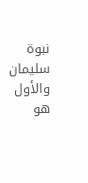نبوة سليمان والأول هو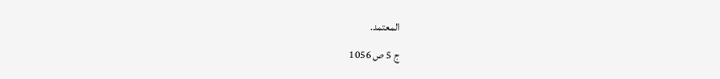المعتمد.
ج 5 ص 1056